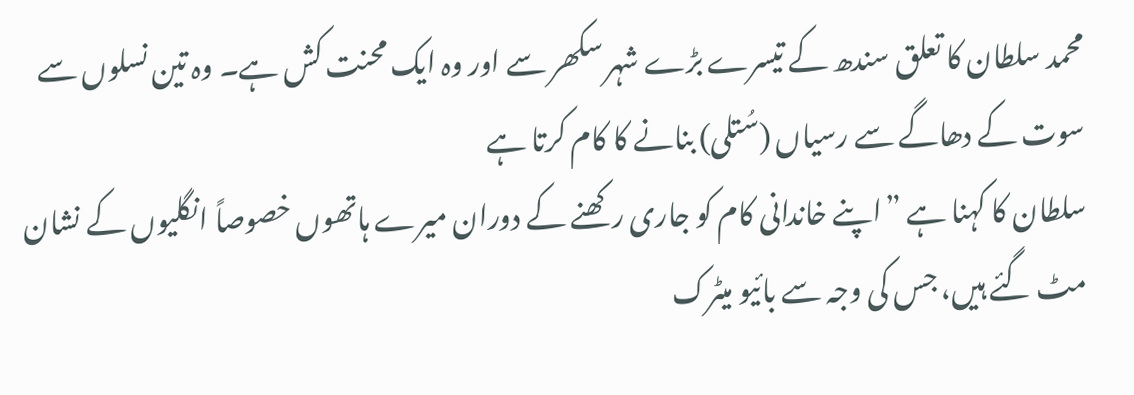محمد سلطان کا تعلق سندھ کے تیسرے بڑے شہر سکھر سے اور وہ ایک محنت کش ہے۔ وہ تین نسلوں سے سوت کے دھاگے سے رسیاں (سُتلی) بنانے کا کام کرتا ہے
سلطان کا کہنا ہے ”اپنے خاندانی کام کو جاری رکھنے کے دوران میرے ہاتھوں خصوصاً انگلیوں کے نشان مٹ گئے ہیں، جس کی وجہ سے بائیو میٹرک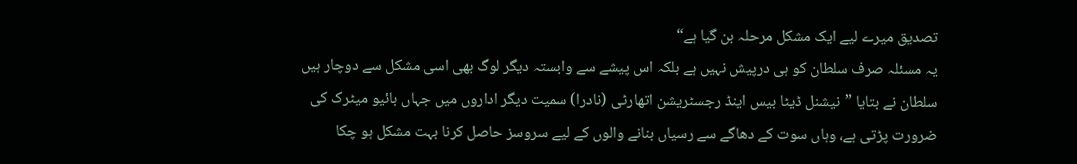تصدیق میرے لیے ایک مشکل مرحلہ بن گیا ہے“
یہ مسئلہ صرف سلطان کو ہی درپیش نہیں ہے بلکہ اس پیشے سے وابستہ دیگر لوگ بھی اسی مشکل سے دوچار ہیں
سلطان نے بتایا ”نیشنل ڈیٹا بیس اینڈ رجسٹریشن اتھارٹی (نادرا) سمیت دیگر اداروں میں جہاں بائیو میٹرک کی ضرورت پڑتی ہے، وہاں سوت کے دھاگے سے رسیاں بنانے والوں کے لیے سروسز حاصل کرنا بہت مشکل ہو چکا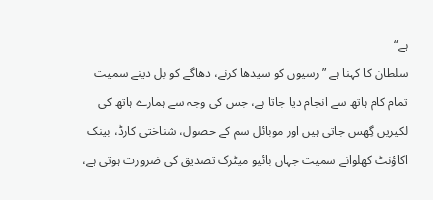ہے“
سلطان کا کہنا ہے ”رسیوں کو سیدھا کرنے، دھاگے کو بل دینے سمیت تمام کام ہاتھ سے انجام دیا جاتا ہے، جس کی وجہ سے ہمارے ہاتھ کی لکیریں گِھس جاتی ہیں اور موبائل سم کے حصول، شناختی کارڈ، بینک اکاؤنٹ کھلوانے سمیت جہاں بائیو میٹرک تصدیق کی ضرورت ہوتی ہے،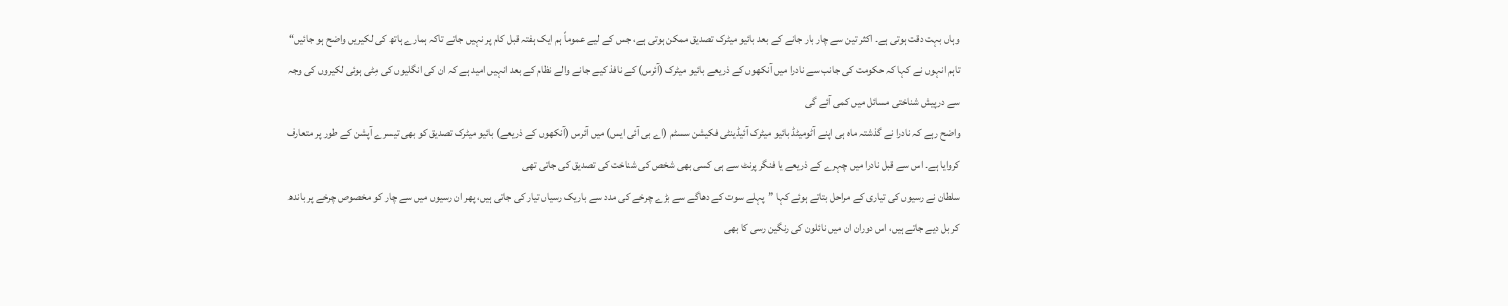وہاں بہت دقت ہوتی ہے۔ اکثر تین سے چار بار جانے کے بعد بائیو میٹرک تصدیق ممکن ہوتی ہے، جس کے لیے عموماً ہم ایک ہفتہ قبل کام پر نہیں جاتے تاکہ ہمارے ہاتھ کی لکیریں واضح ہو جائیں“
تاہم انہوں نے کہا کہ حکومت کی جانب سے نادرا میں آنکھوں کے ذریعے بائیو میٹرک (آئرس) کے نافذ کیے جانے والے نظام کے بعد انہیں امید ہے کہ ان کی انگلیوں کی مِٹی ہوئی لکیروں کی وجہ سے درپیش شناختی مسائل میں کمی آئے گی
واضح رہے کہ نادرا نے گذشتہ ماہ ہی اپنے آٹومیٹڈ بائیو میٹرک آئیڈینٹی فکیشن سسٹم (اے بی آئی ایس) میں آئرس (آنکھوں کے ذریعے) بائیو میٹرک تصدیق کو بھی تیسرے آپشن کے طور پر متعارف کروایا ہے۔ اس سے قبل نادرا میں چہرے کے ذریعے یا فنگر پرنٹ سے ہی کسی بھی شخص کی شناخت کی تصدیق کی جاتی تھی
سلطان نے رسیوں کی تیاری کے مراحل بتاتے ہوئے کہا ”پہلے سوت کے دھاگے سے بڑے چرخے کی مدد سے باریک رسیاں تیار کی جاتی ہیں، پھر ان رسیوں میں سے چار کو مخصوص چرخے پر باندھ کر بل دیے جاتے ہیں، اس دوران ان میں نائلون کی رنگین رسی کا بھی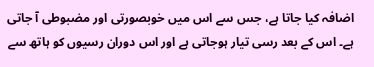اضافہ کیا جاتا ہے، جس سے اس میں خوبصورتی اور مضبوطی آ جاتی ہے۔ اس کے بعد رسی تیار ہوجاتی ہے اور اس دوران رسیوں کو ہاتھ سے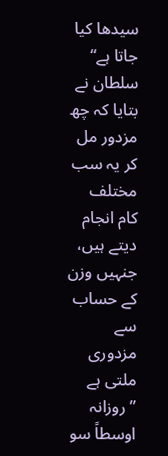سیدھا کیا جاتا ہے“
سلطان نے بتایا کہ چھ مزدور مل کر یہ سب مختلف کام انجام دیتے ہیں، جنہیں وزن کے حساب سے مزدوری ملتی ہے ”روزانہ اوسطاً سو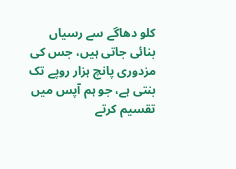کلو دھاگے سے رسیاں بنائی جاتی ہیں، جس کی مزدوری پانچ ہزار روپے تک بنتی ہے، جو ہم آپس میں تقسیم کرتے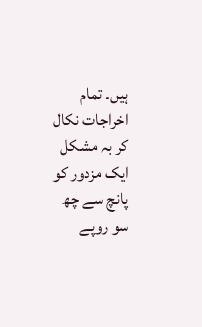ہیں۔ تمام اخراجات نکال کر بہ مشکل ایک مزدور کو پانچ سے چھ سو روپے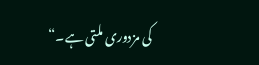کی مزدوری ملتی ہے۔“